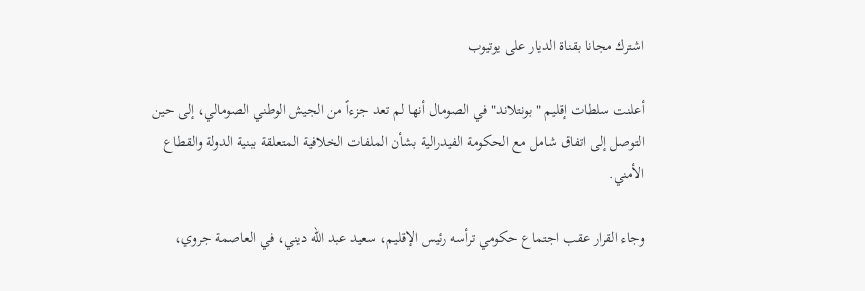اشترك مجانا بقناة الديار على يوتيوب

أعلنت سلطات إقليم "بونتلاند" في الصومال أنها لم تعد جزءاً من الجيش الوطني الصومالي، إلى حين التوصل إلى اتفاق شامل مع الحكومة الفيدرالية بشأن الملفات الخلافية المتعلقة ببنية الدولة والقطاع الأمني.

وجاء القرار عقب اجتماع حكومي ترأسه رئيس الإقليم، سعيد عبد الله ديني، في العاصمة جروي،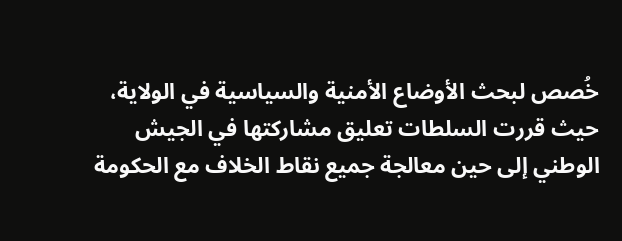خُصص لبحث الأوضاع الأمنية والسياسية في الولاية، حيث قررت السلطات تعليق مشاركتها في الجيش الوطني إلى حين معالجة جميع نقاط الخلاف مع الحكومة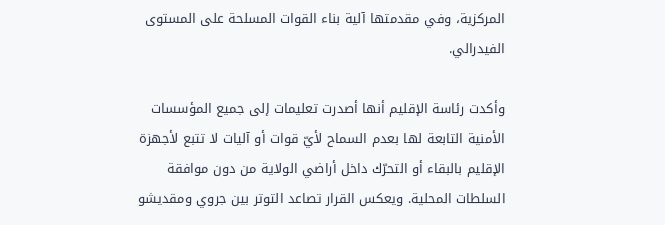المركزية، وفي مقدمتها آلية بناء القوات المسلحة على المستوى الفيدرالي.

وأكدت رئاسة الإقليم أنها أصدرت تعليمات إلى جميع المؤسسات الأمنية التابعة لها بعدم السماح لأيّ قوات أو آليات لا تتبع لأجهزة الإقليم بالبقاء أو التحرّك داخل أراضي الولاية من دون موافقة السلطات المحلية. ويعكس القرار تصاعد التوتر بين جروي ومقديشو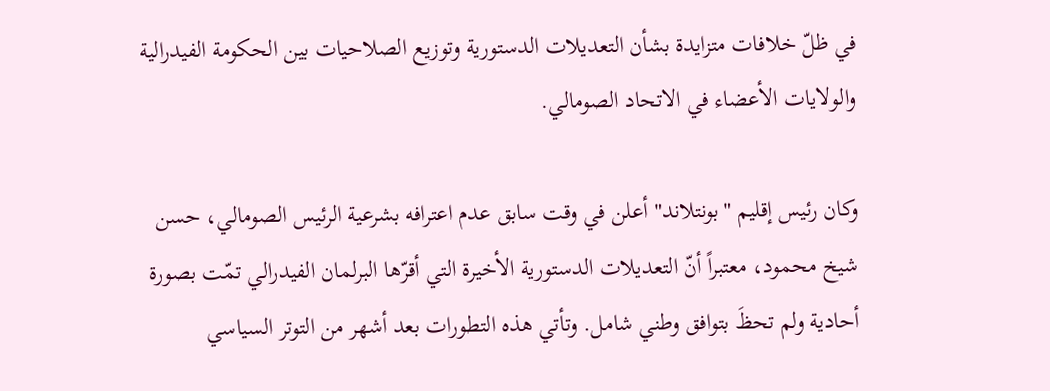في ظلّ خلافات متزايدة بشأن التعديلات الدستورية وتوزيع الصلاحيات بين الحكومة الفيدرالية والولايات الأعضاء في الاتحاد الصومالي.

وكان رئيس إقليم "بونتلاند" أعلن في وقت سابق عدم اعترافه بشرعية الرئيس الصومالي، حسن شيخ محمود، معتبراً أنّ التعديلات الدستورية الأخيرة التي أقرّها البرلمان الفيدرالي تمّت بصورة أحادية ولم تحظَ بتوافق وطني شامل. وتأتي هذه التطورات بعد أشهر من التوتر السياسي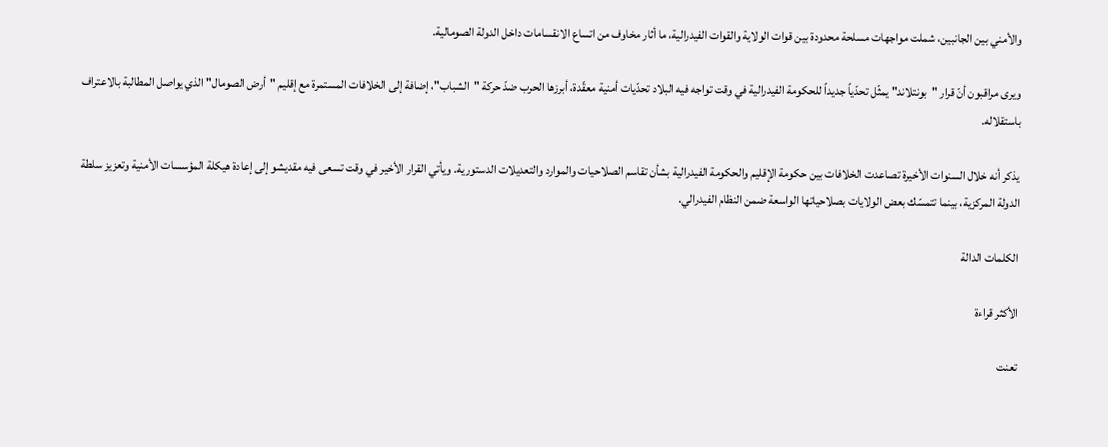والأمني بين الجانبين، شملت مواجهات مسلحة محدودة بين قوات الولاية والقوات الفيدرالية، ما أثار مخاوف من اتساع الانقسامات داخل الدولة الصومالية.

ويرى مراقبون أنّ قرار "بونتلاند" يمثّل تحدّياً جديداً للحكومة الفيدرالية في وقت تواجه فيه البلاد تحدّيات أمنية معقّدة، أبرزها الحرب ضدّ حركة "الشباب"، إضافة إلى الخلافات المستمرة مع إقليم "أرض الصومال" الذي يواصل المطالبة بالاعتراف باستقلاله.

يذكر أنه خلال السنوات الأخيرة تصاعدت الخلافات بين حكومة الإقليم والحكومة الفيدرالية بشأن تقاسم الصلاحيات والموارد والتعديلات الدستورية. ويأتي القرار الأخير في وقت تسعى فيه مقديشو إلى إعادة هيكلة المؤسسات الأمنية وتعزيز سلطة الدولة المركزية، بينما تتمسّك بعض الولايات بصلاحياتها الواسعة ضمن النظام الفيدرالي.

الكلمات الدالة

الأكثر قراءة

تعنت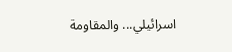اسرائيلي... والمقاومة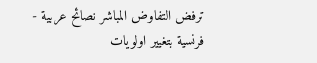ترفض التفاوض المباشر نصائح عربية - فرنسية بتغيير اولويات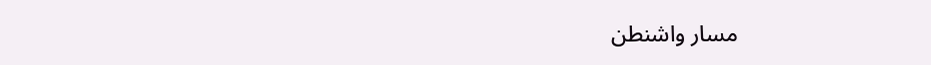مسار واشنطن